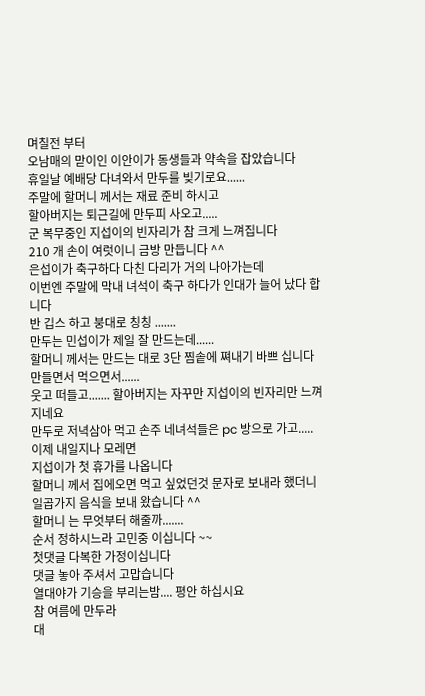며칠전 부터
오남매의 맏이인 이안이가 동생들과 약속을 잡았습니다
휴일날 예배당 다녀와서 만두를 빚기로요......
주말에 할머니 께서는 재료 준비 하시고
할아버지는 퇴근길에 만두피 사오고.....
군 복무중인 지섭이의 빈자리가 참 크게 느껴집니다
210 개 손이 여럿이니 금방 만듭니다 ^^
은섭이가 축구하다 다친 다리가 거의 나아가는데
이번엔 주말에 막내 녀석이 축구 하다가 인대가 늘어 났다 합니다
반 깁스 하고 붕대로 칭칭 .......
만두는 민섭이가 제일 잘 만드는데......
할머니 께서는 만드는 대로 3단 찜솥에 쪄내기 바쁘 십니다
만들면서 먹으면서......
웃고 떠들고....... 할아버지는 자꾸만 지섭이의 빈자리만 느껴 지네요
만두로 저녁삼아 먹고 손주 네녀석들은 pc 방으로 가고.....
이제 내일지나 모레면
지섭이가 첫 휴가를 나옵니다
할머니 께서 집에오면 먹고 싶었던것 문자로 보내라 했더니
일곱가지 음식을 보내 왔습니다 ^^
할머니 는 무엇부터 해줄까.......
순서 정하시느라 고민중 이십니다 ~~
첫댓글 다복한 가정이십니다
댓글 놓아 주셔서 고맙습니다
열대야가 기승을 부리는밤.... 평안 하십시요
참 여름에 만두라
대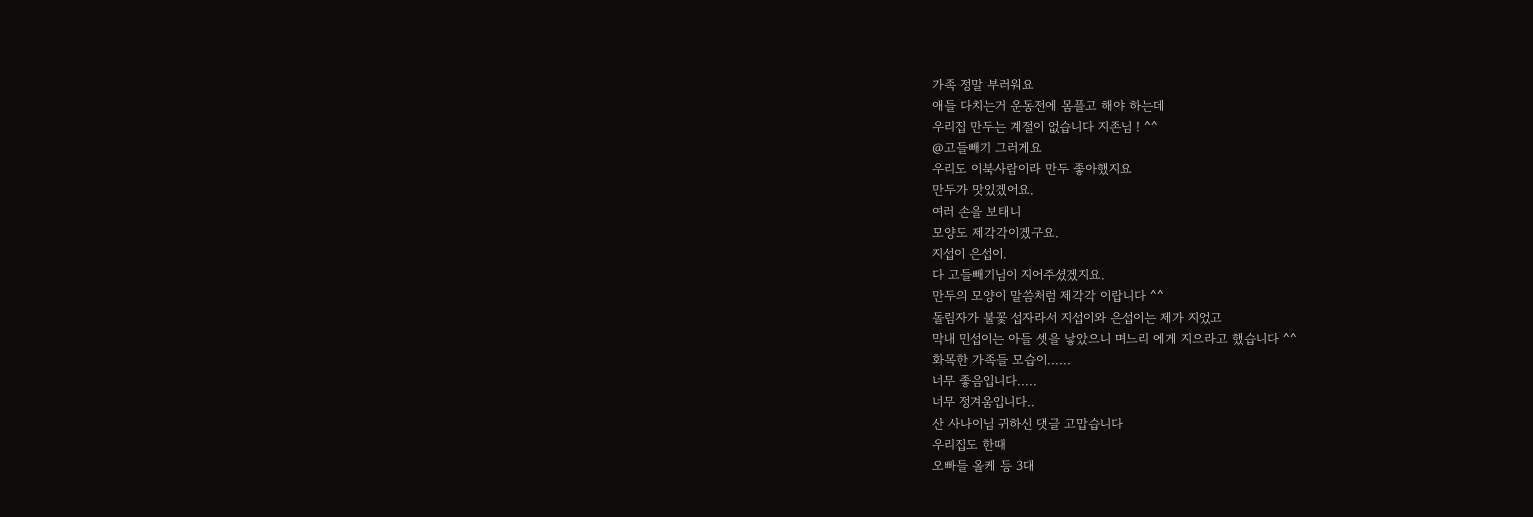가족 정말 부러워요
애들 다치는거 운동전에 몸플고 해야 하는데
우리집 만두는 계절이 없습니다 지존님 ! ^^
@고들빼기 그러게요
우리도 이북사람이라 만두 좋아했지요
만두가 맛있겠어요.
여러 손을 보태니
모양도 제각각이겠구요.
지섭이 은섭이.
다 고들빼기님이 지어주셨겠지요.
만두의 모양이 말씀처럼 제각각 이랍니다 ^^
돌림자가 불꽃 섭자라서 지섭이와 은섭이는 제가 지었고
막내 민섭이는 아들 셋을 낳았으니 며느리 에게 지으라고 했습니다 ^^
화목한 가족들 모습이......
너무 좋음입니다.....
너무 정겨움입니다..
산 사나이님 귀하신 댓글 고맙습니다
우리집도 한때
오빠들 올케 등 3대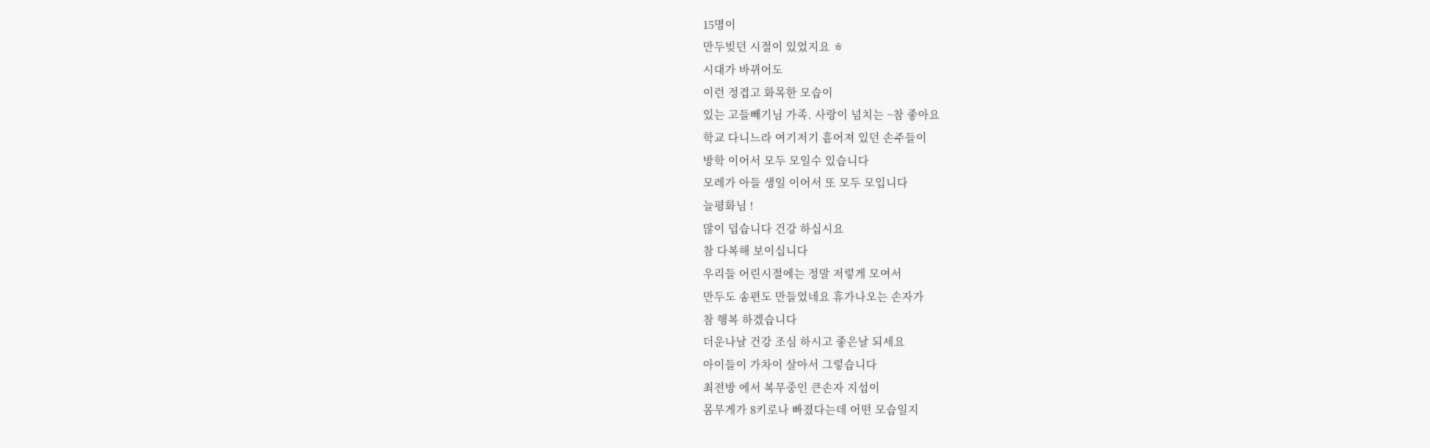15명이
만두빚던 시절이 있었지요 ㅎ
시대가 바뀌어도
이런 정겹고 화목한 모습이
있는 고들빼기님 가족. 사랑이 넘치는 ~참 좋아요
학교 다니느라 여기저기 흩어져 있던 손주들이
방학 이어서 모두 모일수 있습니다
모레가 아들 생일 이어서 또 모두 모입니다
늘평화님 !
많이 덥습니다 건강 하십시요
참 다복해 보이십니다
우리들 어린시절에는 정말 저렇게 모여서
만두도 송편도 만들었네요 휴가나오는 손자가
참 행복 하겠습니다
더운나날 건강 조심 하시고 좋은날 되세요
아이들이 가차이 살아서 그렇습니다
최전방 에서 복무중인 큰손자 지섭이
몸무게가 8키로나 빠졌다는데 어떤 모습일지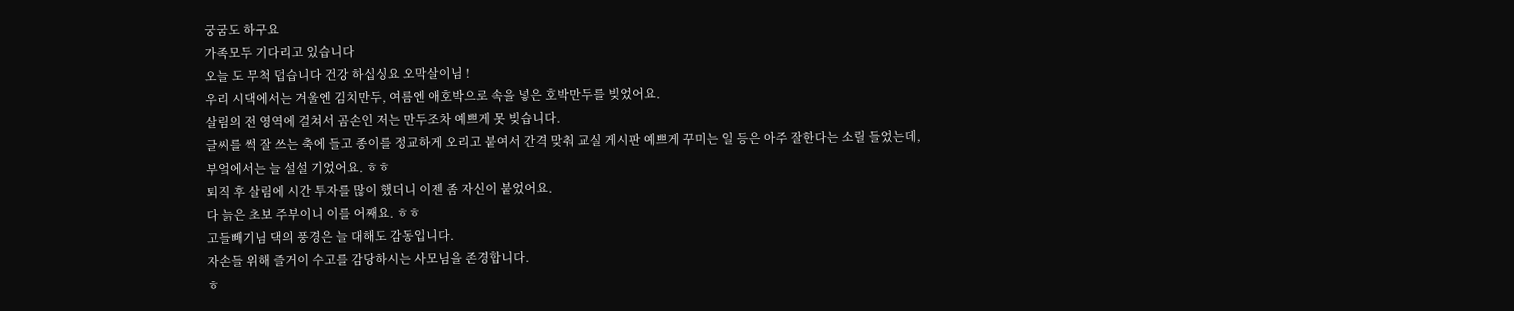궁굼도 하구요
가족모두 기다리고 있습니다
오늘 도 무척 덥습니다 건강 하십싱요 오막살이님 !
우리 시댁에서는 겨울엔 김치만두, 여름엔 애호박으로 속을 넣은 호박만두를 빚었어요.
살림의 전 영역에 걸쳐서 곰손인 저는 만두조차 예쁘게 못 빚습니다.
글씨를 썩 잘 쓰는 축에 들고 종이를 정교하게 오리고 붙여서 간격 맞춰 교실 게시판 예쁘게 꾸미는 일 등은 아주 잘한다는 소릴 들었는데,
부엌에서는 늘 설설 기었어요. ㅎㅎ
퇴직 후 살림에 시간 투자를 많이 했더니 이젠 좀 자신이 붙었어요.
다 늙은 초보 주부이니 이를 어째요. ㅎㅎ
고들빼기님 댁의 풍경은 늘 대해도 감동입니다.
자손들 위해 즐거이 수고를 감당하시는 사모님을 존경합니다.
ㅎ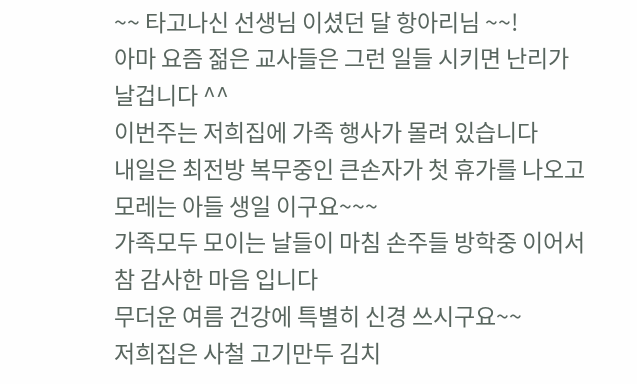~~ 타고나신 선생님 이셨던 달 항아리님 ~~!
아마 요즘 젊은 교사들은 그런 일들 시키면 난리가 날겁니다 ^^
이번주는 저희집에 가족 행사가 몰려 있습니다
내일은 최전방 복무중인 큰손자가 첫 휴가를 나오고 모레는 아들 생일 이구요~~~
가족모두 모이는 날들이 마침 손주들 방학중 이어서 참 감사한 마음 입니다
무더운 여름 건강에 특별히 신경 쓰시구요~~
저희집은 사철 고기만두 김치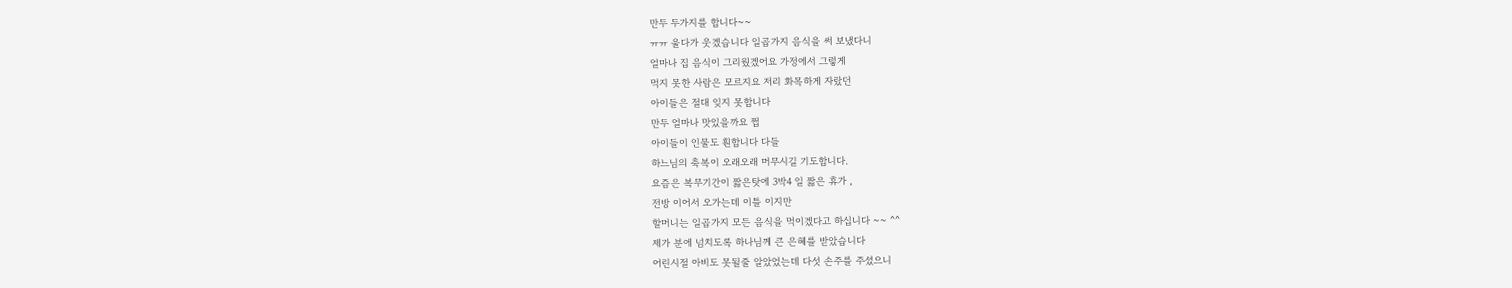만두 두가지를 합니다~~
ㅠㅠ 울다가 웃겠습니다 일곱가지 음식을 써 보냈다니
얼마나 집 음식이 그리웠겠어요 가정에서 그렇게
먹지 못한 사람은 모르지요 저리 화목하게 자랐던
아이들은 절대 잊지 못합니다
만두 얼마나 맛있을까요 쩝
아이들이 인물도 훤합니다 다들
하느님의 축복이 오래오래 머무시길 기도합니다.
요즘은 복무기간이 짧은탓에 3박4 일 짧은 휴가 ,
전방 이어서 오가는데 이틀 이지만
할머니는 일곱가지 모든 음식을 먹이겠다고 하십니다 ~~ ^^
제가 분에 넘치도록 하나님께 큰 은혜를 받았습니다
어린시절 아비도 못될줄 알았었는데 다섯 손주를 주셨으니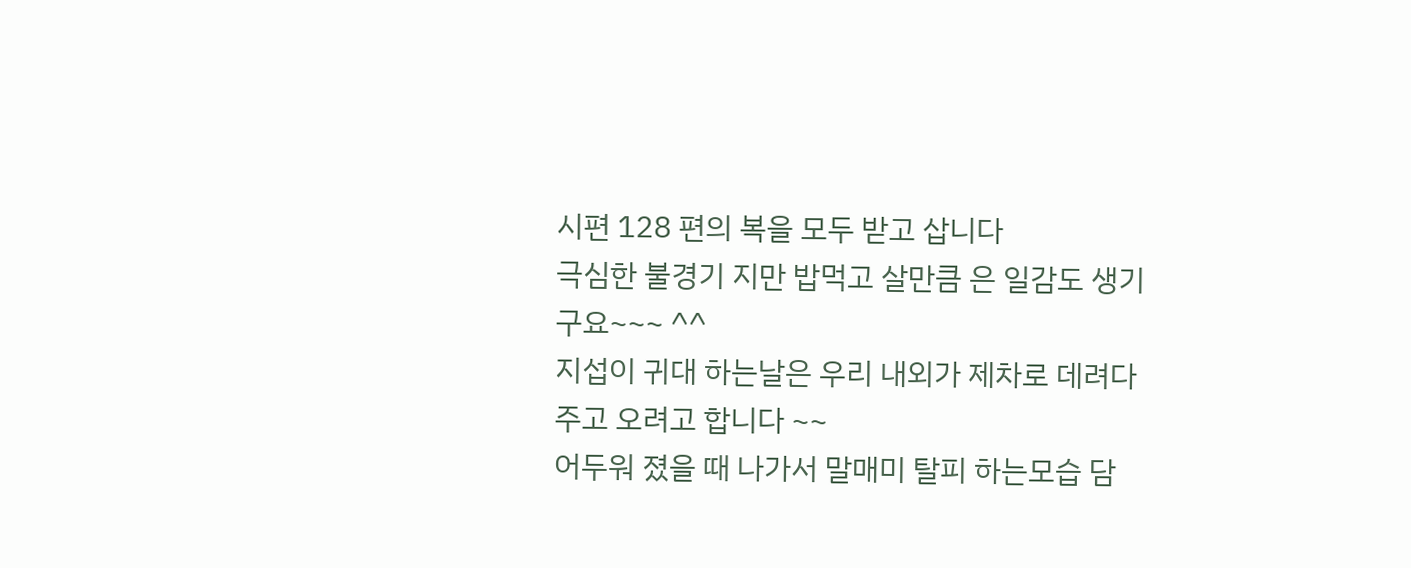시편 128 편의 복을 모두 받고 삽니다
극심한 불경기 지만 밥먹고 살만큼 은 일감도 생기구요~~~ ^^
지섭이 귀대 하는날은 우리 내외가 제차로 데려다 주고 오려고 합니다 ~~
어두워 졌을 때 나가서 말매미 탈피 하는모습 담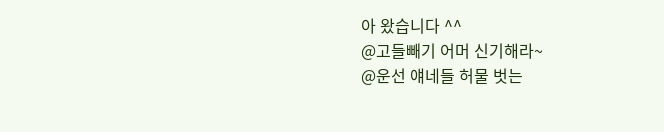아 왔습니다 ^^
@고들빼기 어머 신기해라~
@운선 얘네들 허물 벗는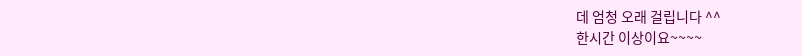데 엄청 오래 걸립니다 ^^
한시간 이상이요~~~~